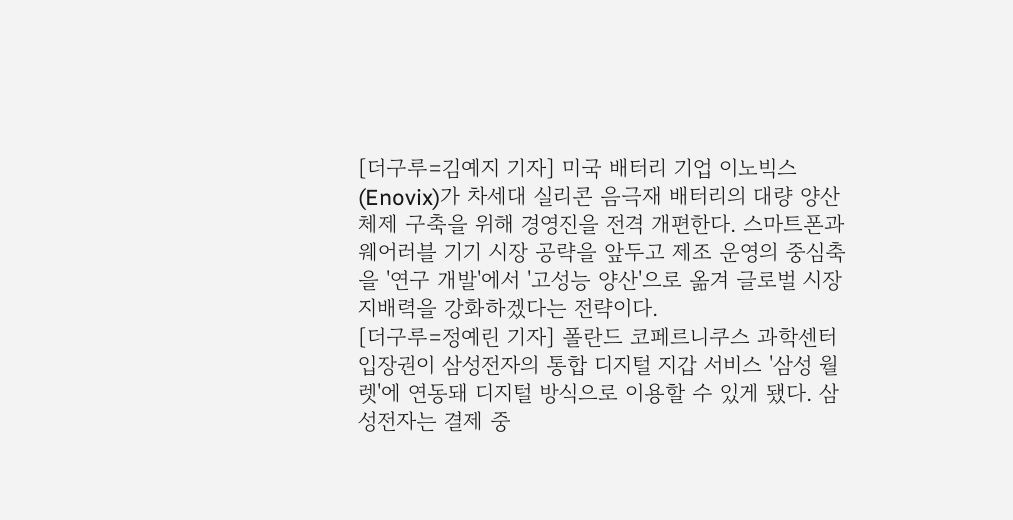[더구루=김예지 기자] 미국 배터리 기업 이노빅스(Enovix)가 차세대 실리콘 음극재 배터리의 대량 양산 체제 구축을 위해 경영진을 전격 개편한다. 스마트폰과 웨어러블 기기 시장 공략을 앞두고 제조 운영의 중심축을 '연구 개발'에서 '고성능 양산'으로 옮겨 글로벌 시장 지배력을 강화하겠다는 전략이다.
[더구루=정예린 기자] 폴란드 코페르니쿠스 과학센터 입장권이 삼성전자의 통합 디지털 지갑 서비스 '삼성 월렛'에 연동돼 디지털 방식으로 이용할 수 있게 됐다. 삼성전자는 결제 중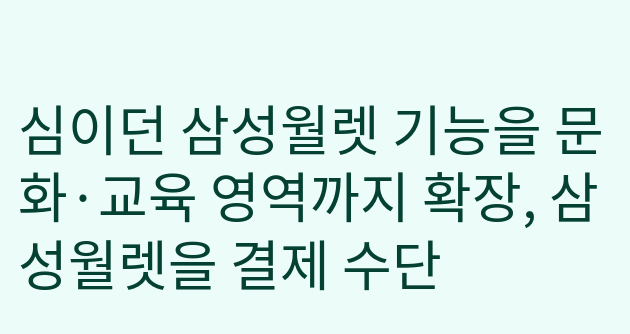심이던 삼성월렛 기능을 문화·교육 영역까지 확장, 삼성월렛을 결제 수단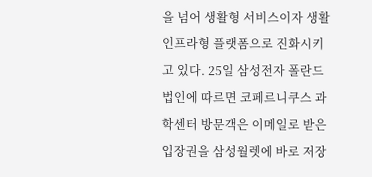을 넘어 생활형 서비스이자 생활 인프라형 플랫폼으로 진화시키고 있다. 25일 삼성전자 폴란드법인에 따르면 코페르니쿠스 과학센터 방문객은 이메일로 받은 입장권을 삼성월렛에 바로 저장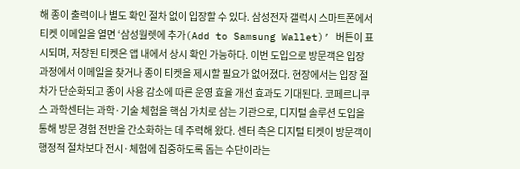해 종이 출력이나 별도 확인 절차 없이 입장할 수 있다. 삼성전자 갤럭시 스마트폰에서 티켓 이메일을 열면 ‘삼성월렛에 추가(Add to Samsung Wallet)’ 버튼이 표시되며, 저장된 티켓은 앱 내에서 상시 확인 가능하다. 이번 도입으로 방문객은 입장 과정에서 이메일을 찾거나 종이 티켓을 제시할 필요가 없어졌다. 현장에서는 입장 절차가 단순화되고 종이 사용 감소에 따른 운영 효율 개선 효과도 기대된다. 코페르니쿠스 과학센터는 과학·기술 체험을 핵심 가치로 삼는 기관으로, 디지털 솔루션 도입을 통해 방문 경험 전반을 간소화하는 데 주력해 왔다. 센터 측은 디지털 티켓이 방문객이 행정적 절차보다 전시·체험에 집중하도록 돕는 수단이라는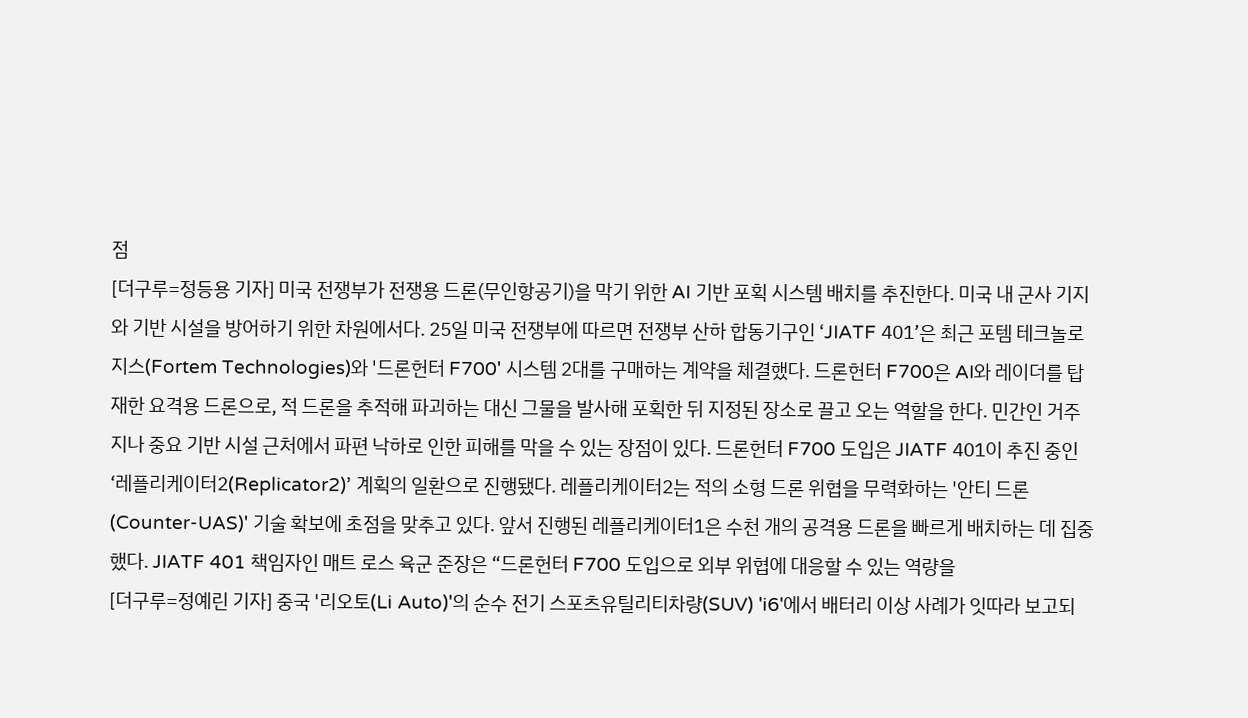점
[더구루=정등용 기자] 미국 전쟁부가 전쟁용 드론(무인항공기)을 막기 위한 AI 기반 포획 시스템 배치를 추진한다. 미국 내 군사 기지와 기반 시설을 방어하기 위한 차원에서다. 25일 미국 전쟁부에 따르면 전쟁부 산하 합동기구인 ‘JIATF 401’은 최근 포템 테크놀로지스(Fortem Technologies)와 '드론헌터 F700' 시스템 2대를 구매하는 계약을 체결했다. 드론헌터 F700은 AI와 레이더를 탑재한 요격용 드론으로, 적 드론을 추적해 파괴하는 대신 그물을 발사해 포획한 뒤 지정된 장소로 끌고 오는 역할을 한다. 민간인 거주지나 중요 기반 시설 근처에서 파편 낙하로 인한 피해를 막을 수 있는 장점이 있다. 드론헌터 F700 도입은 JIATF 401이 추진 중인 ‘레플리케이터2(Replicator2)’ 계획의 일환으로 진행됐다. 레플리케이터2는 적의 소형 드론 위협을 무력화하는 '안티 드론(Counter-UAS)' 기술 확보에 초점을 맞추고 있다. 앞서 진행된 레플리케이터1은 수천 개의 공격용 드론을 빠르게 배치하는 데 집중했다. JIATF 401 책임자인 매트 로스 육군 준장은 “드론헌터 F700 도입으로 외부 위협에 대응할 수 있는 역량을
[더구루=정예린 기자] 중국 '리오토(Li Auto)'의 순수 전기 스포츠유틸리티차량(SUV) 'i6'에서 배터리 이상 사례가 잇따라 보고되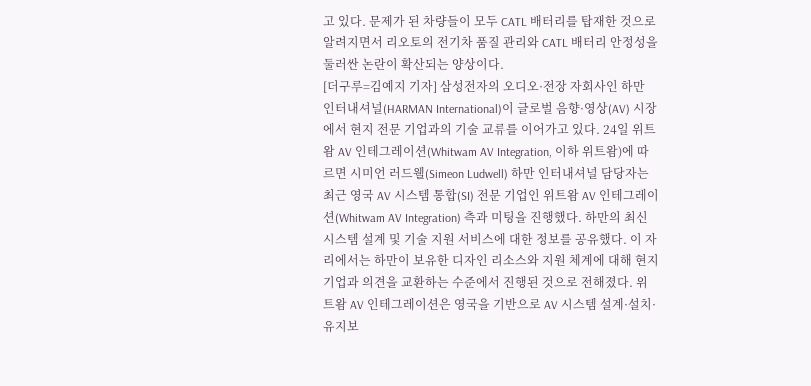고 있다. 문제가 된 차량들이 모두 CATL 배터리를 탑재한 것으로 알려지면서 리오토의 전기차 품질 관리와 CATL 배터리 안정성을 둘러싼 논란이 확산되는 양상이다.
[더구루=김예지 기자] 삼성전자의 오디오·전장 자회사인 하만 인터내셔널(HARMAN International)이 글로벌 음향·영상(AV) 시장에서 현지 전문 기업과의 기술 교류를 이어가고 있다. 24일 위트왐 AV 인테그레이션(Whitwam AV Integration, 이하 위트왐)에 따르면 시미언 러드웰(Simeon Ludwell) 하만 인터내셔널 담당자는 최근 영국 AV 시스템 통합(SI) 전문 기업인 위트왐 AV 인테그레이션(Whitwam AV Integration) 측과 미팅을 진행했다. 하만의 최신 시스템 설계 및 기술 지원 서비스에 대한 정보를 공유했다. 이 자리에서는 하만이 보유한 디자인 리소스와 지원 체계에 대해 현지 기업과 의견을 교환하는 수준에서 진행된 것으로 전해졌다. 위트왐 AV 인테그레이션은 영국을 기반으로 AV 시스템 설계·설치·유지보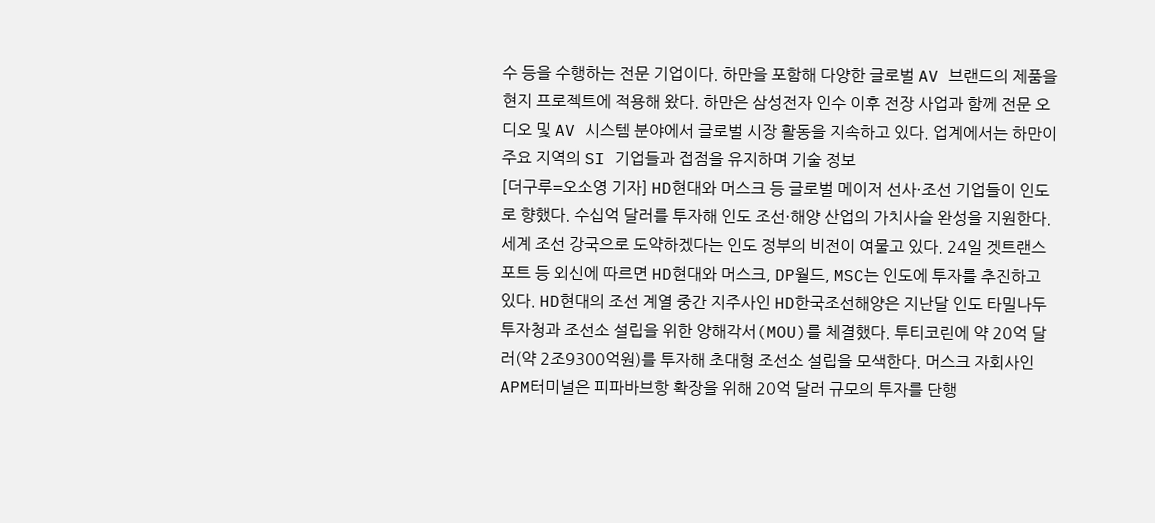수 등을 수행하는 전문 기업이다. 하만을 포함해 다양한 글로벌 AV 브랜드의 제품을 현지 프로젝트에 적용해 왔다. 하만은 삼성전자 인수 이후 전장 사업과 함께 전문 오디오 및 AV 시스템 분야에서 글로벌 시장 활동을 지속하고 있다. 업계에서는 하만이 주요 지역의 SI 기업들과 접점을 유지하며 기술 정보
[더구루=오소영 기자] HD현대와 머스크 등 글로벌 메이저 선사·조선 기업들이 인도로 향했다. 수십억 달러를 투자해 인도 조선·해양 산업의 가치사슬 완성을 지원한다. 세계 조선 강국으로 도약하겠다는 인도 정부의 비전이 여물고 있다. 24일 겟트랜스포트 등 외신에 따르면 HD현대와 머스크, DP월드, MSC는 인도에 투자를 추진하고 있다. HD현대의 조선 계열 중간 지주사인 HD한국조선해양은 지난달 인도 타밀나두투자청과 조선소 설립을 위한 양해각서(MOU)를 체결했다. 투티코린에 약 20억 달러(약 2조9300억원)를 투자해 초대형 조선소 설립을 모색한다. 머스크 자회사인 APM터미널은 피파바브항 확장을 위해 20억 달러 규모의 투자를 단행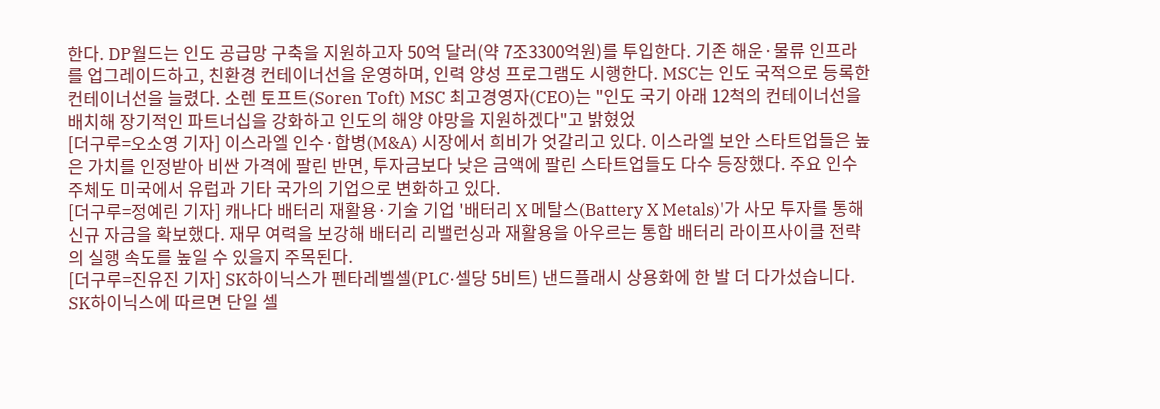한다. DP월드는 인도 공급망 구축을 지원하고자 50억 달러(약 7조3300억원)를 투입한다. 기존 해운·물류 인프라를 업그레이드하고, 친환경 컨테이너선을 운영하며, 인력 양성 프로그램도 시행한다. MSC는 인도 국적으로 등록한 컨테이너선을 늘렸다. 소렌 토프트(Soren Toft) MSC 최고경영자(CEO)는 "인도 국기 아래 12척의 컨테이너선을 배치해 장기적인 파트너십을 강화하고 인도의 해양 야망을 지원하겠다"고 밝혔었
[더구루=오소영 기자] 이스라엘 인수·합병(M&A) 시장에서 희비가 엇갈리고 있다. 이스라엘 보안 스타트업들은 높은 가치를 인정받아 비싼 가격에 팔린 반면, 투자금보다 낮은 금액에 팔린 스타트업들도 다수 등장했다. 주요 인수 주체도 미국에서 유럽과 기타 국가의 기업으로 변화하고 있다.
[더구루=정예린 기자] 캐나다 배터리 재활용·기술 기업 '배터리 X 메탈스(Battery X Metals)'가 사모 투자를 통해 신규 자금을 확보했다. 재무 여력을 보강해 배터리 리밸런싱과 재활용을 아우르는 통합 배터리 라이프사이클 전략의 실행 속도를 높일 수 있을지 주목된다.
[더구루=진유진 기자] SK하이닉스가 펜타레벨셀(PLC·셀당 5비트) 낸드플래시 상용화에 한 발 더 다가섰습니다. SK하이닉스에 따르면 단일 셀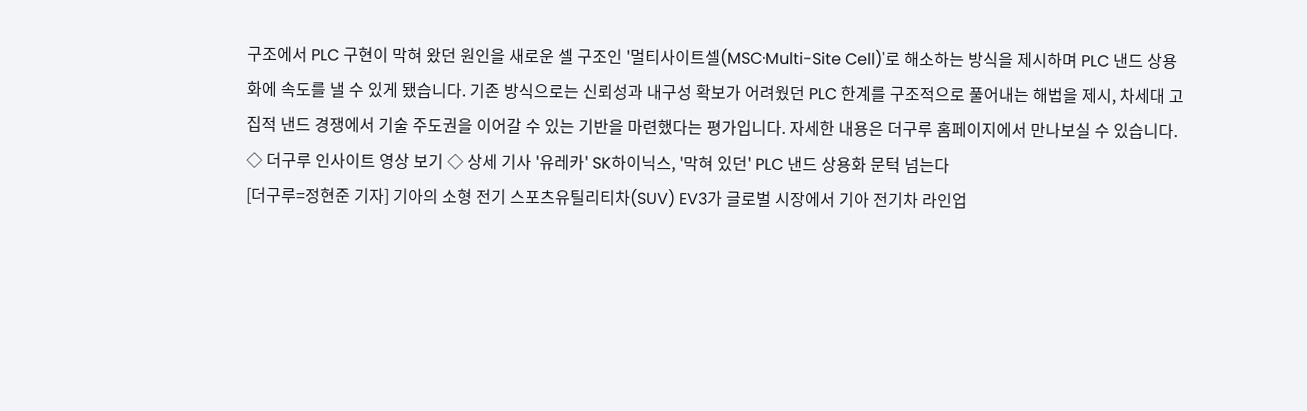구조에서 PLC 구현이 막혀 왔던 원인을 새로운 셀 구조인 '멀티사이트셀(MSC·Multi-Site Cell)'로 해소하는 방식을 제시하며 PLC 낸드 상용화에 속도를 낼 수 있게 됐습니다. 기존 방식으로는 신뢰성과 내구성 확보가 어려웠던 PLC 한계를 구조적으로 풀어내는 해법을 제시, 차세대 고집적 낸드 경쟁에서 기술 주도권을 이어갈 수 있는 기반을 마련했다는 평가입니다. 자세한 내용은 더구루 홈페이지에서 만나보실 수 있습니다. ◇ 더구루 인사이트 영상 보기 ◇ 상세 기사 '유레카' SK하이닉스, '막혀 있던' PLC 낸드 상용화 문턱 넘는다
[더구루=정현준 기자] 기아의 소형 전기 스포츠유틸리티차(SUV) EV3가 글로벌 시장에서 기아 전기차 라인업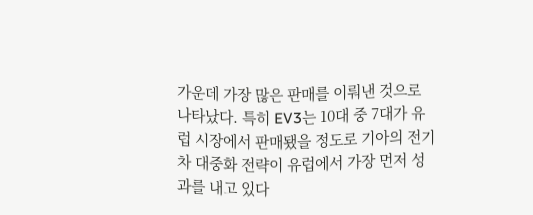가운데 가장 많은 판매를 이뤄낸 것으로 나타났다. 특히 EV3는 10대 중 7대가 유럽 시장에서 판매됐을 정도로 기아의 전기차 대중화 전략이 유럽에서 가장 먼저 성과를 내고 있다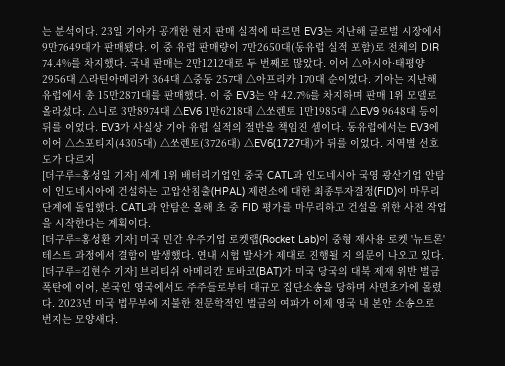는 분석이다. 23일 기아가 공개한 현지 판매 실적에 따르면 EV3는 지난해 글로벌 시장에서 9만7649대가 판매됐다. 이 중 유럽 판매량이 7만2650대(동유럽 실적 포함)로 전체의 DIR 74.4%를 차지했다. 국내 판매는 2만1212대로 두 번째로 많았다. 이어 △아시아·태평양 2956대 △라틴아메리카 364대 △중동 257대 △아프리카 170대 순이었다. 기아는 지난해 유럽에서 총 15만2871대를 판매했다. 이 중 EV3는 약 42.7%를 차지하며 판매 1위 모델로 올라섰다. △니로 3만8974대 △EV6 1만6218대 △쏘렌토 1만1985대 △EV9 9648대 등이 뒤를 이었다. EV3가 사실상 기아 유럽 실적의 절반을 책임진 셈이다. 동유럽에서는 EV3에 이어 △스포티지(4305대) △쏘렌토(3726대) △EV6(1727대)가 뒤를 이었다. 지역별 선호도가 다르지
[더구루=홍성일 기자] 세계 1위 배터리기업인 중국 CATL과 인도네시아 국영 광산기업 안탐이 인도네시아에 건설하는 고압산침출(HPAL) 제련소에 대한 최종투자결정(FID)이 마무리 단계에 돌입했다. CATL과 안탐은 올해 초 중 FID 평가를 마무리하고 건설을 위한 사전 작업을 시작한다는 계획이다.
[더구루=홍성환 기자] 미국 민간 우주기업 로켓랩(Rocket Lab)이 중형 재사용 로켓 '뉴트론' 테스트 과정에서 결함이 발생했다. 연내 시험 발사가 제대로 진행될 지 의문이 나오고 있다.
[더구루=김현수 기자] 브리티쉬 아메리칸 토바코(BAT)가 미국 당국의 대북 제재 위반 벌금 폭탄에 이어, 본국인 영국에서도 주주들로부터 대규모 집단소송을 당하며 사면초가에 몰렸다. 2023년 미국 법무부에 지불한 천문학적인 벌금의 여파가 이제 영국 내 본안 소송으로 번지는 모양새다.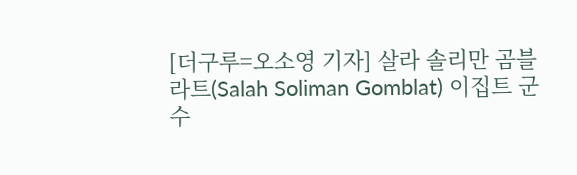[더구루=오소영 기자] 살라 솔리만 곰블라트(Salah Soliman Gomblat) 이집트 군수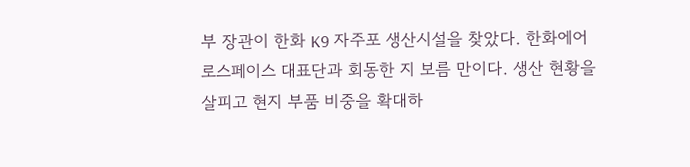부 장관이 한화 K9 자주포 생산시설을 찾았다. 한화에어로스페이스 대표단과 회동한 지 보름 만이다. 생산 현황을 살피고 현지 부품 비중을 확대하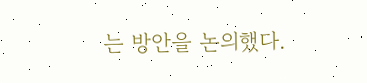는 방안을 논의했다.